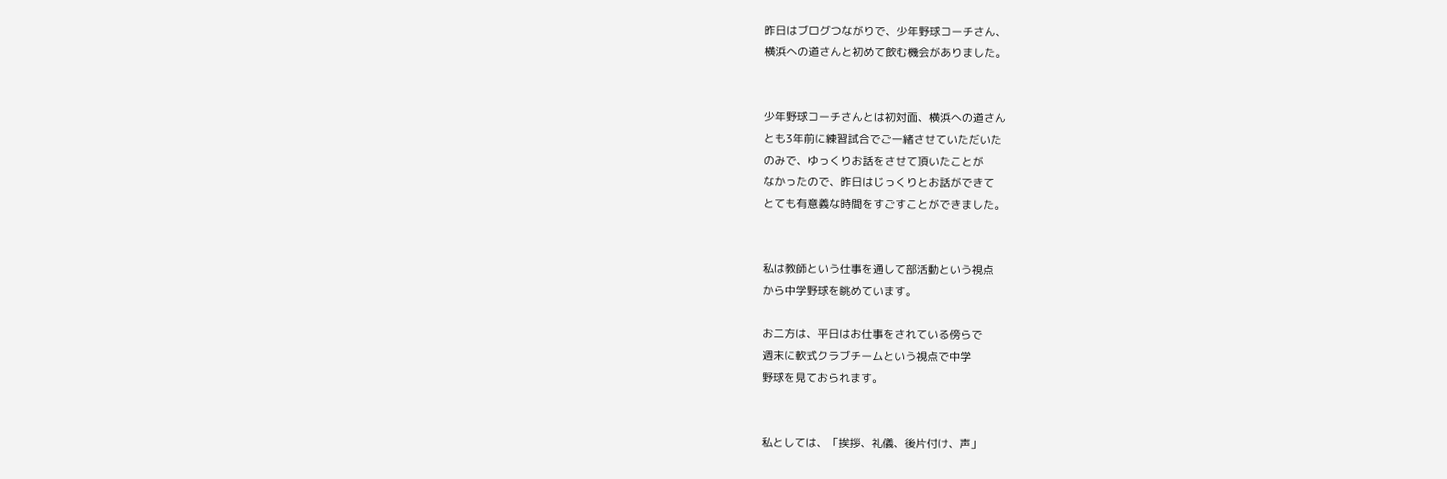昨日はブログつながりで、少年野球コーチさん、
横浜への道さんと初めて飲む機会がありました。


少年野球コーチさんとは初対面、横浜への道さん
とも3年前に練習試合でご一緒させていただいた
のみで、ゆっくりお話をさせて頂いたことが
なかったので、昨日はじっくりとお話ができて
とても有意義な時間をすごすことができました。


私は教師という仕事を通して部活動という視点
から中学野球を眺めています。

お二方は、平日はお仕事をされている傍らで
週末に軟式クラブチームという視点で中学
野球を見ておられます。


私としては、「挨拶、礼儀、後片付け、声」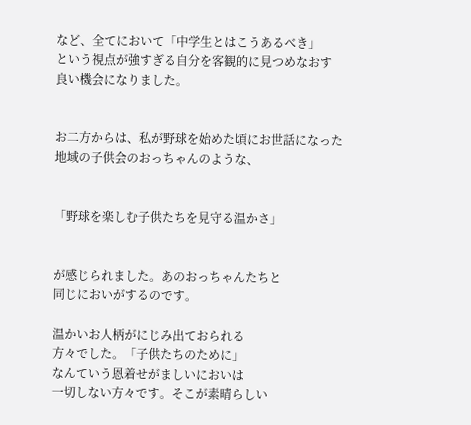など、全てにおいて「中学生とはこうあるべき」
という視点が強すぎる自分を客観的に見つめなおす
良い機会になりました。


お二方からは、私が野球を始めた頃にお世話になった
地域の子供会のおっちゃんのような、


「野球を楽しむ子供たちを見守る温かさ」


が感じられました。あのおっちゃんたちと
同じにおいがするのです。

温かいお人柄がにじみ出ておられる
方々でした。「子供たちのために」
なんていう恩着せがましいにおいは
一切しない方々です。そこが素晴らしい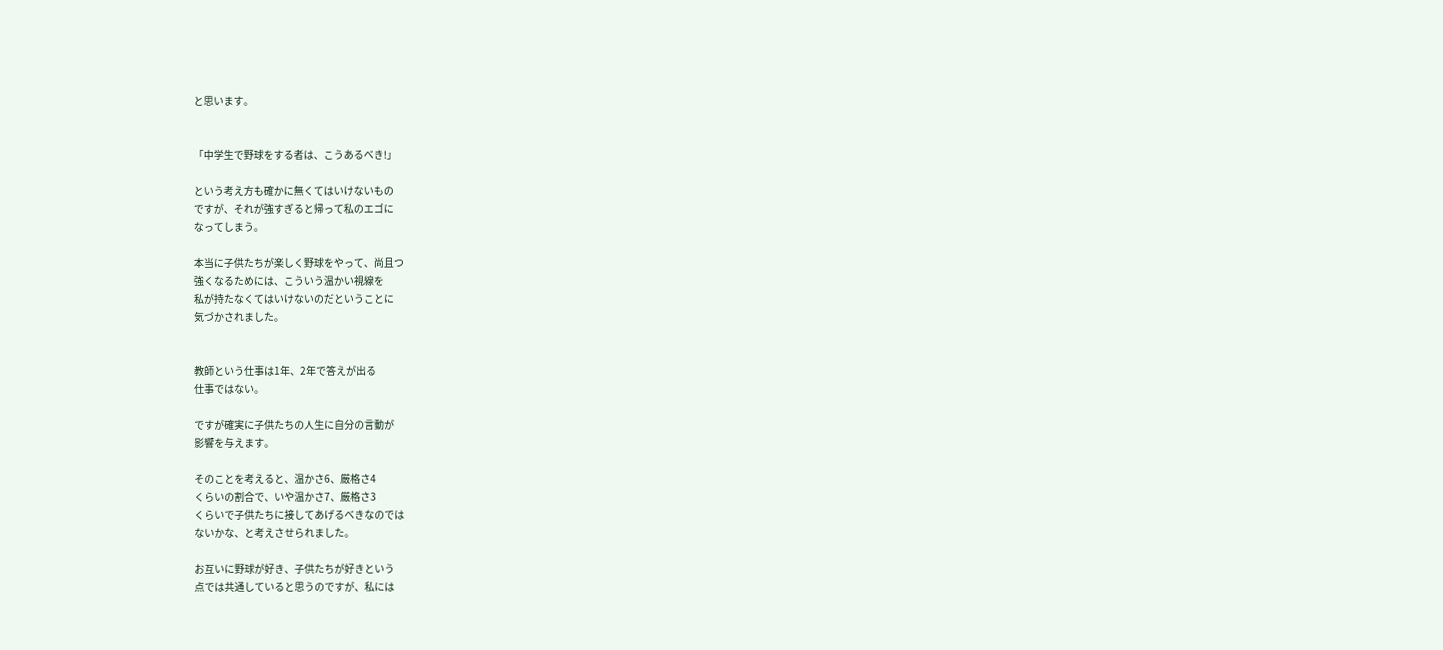と思います。


「中学生で野球をする者は、こうあるべき!」

という考え方も確かに無くてはいけないもの
ですが、それが強すぎると帰って私のエゴに
なってしまう。

本当に子供たちが楽しく野球をやって、尚且つ
強くなるためには、こういう温かい視線を
私が持たなくてはいけないのだということに
気づかされました。


教師という仕事は1年、2年で答えが出る
仕事ではない。

ですが確実に子供たちの人生に自分の言動が
影響を与えます。

そのことを考えると、温かさ6、厳格さ4
くらいの割合で、いや温かさ7、厳格さ3
くらいで子供たちに接してあげるべきなのでは
ないかな、と考えさせられました。

お互いに野球が好き、子供たちが好きという
点では共通していると思うのですが、私には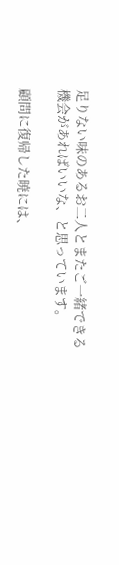足りない味のあるお二人とまたご一緒できる
機会があればいいな、と思っています。

顧問に復帰した暁には、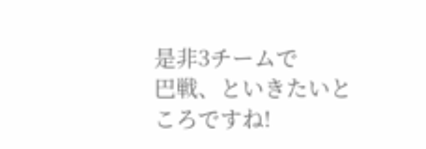是非3チームで
巴戦、といきたいところですね!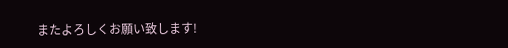またよろしくお願い致します!